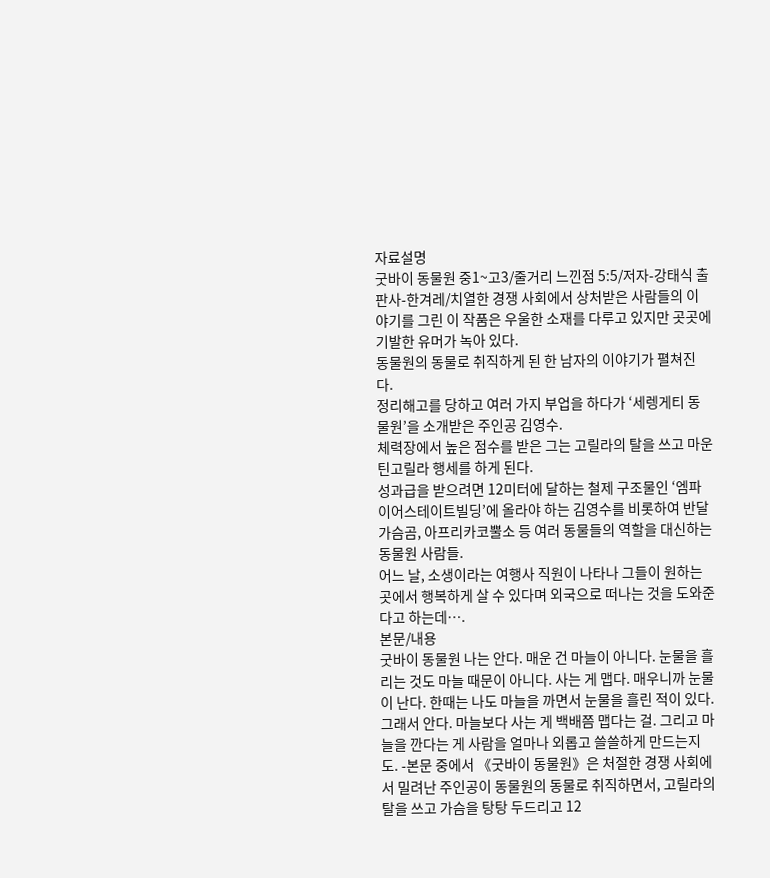자료설명
굿바이 동물원 중1~고3/줄거리 느낀점 5:5/저자-강태식 출판사-한겨레/치열한 경쟁 사회에서 상처받은 사람들의 이야기를 그린 이 작품은 우울한 소재를 다루고 있지만 곳곳에 기발한 유머가 녹아 있다.
동물원의 동물로 취직하게 된 한 남자의 이야기가 펼쳐진다.
정리해고를 당하고 여러 가지 부업을 하다가 ‘세렝게티 동물원’을 소개받은 주인공 김영수.
체력장에서 높은 점수를 받은 그는 고릴라의 탈을 쓰고 마운틴고릴라 행세를 하게 된다.
성과급을 받으려면 12미터에 달하는 철제 구조물인 ‘엠파이어스테이트빌딩’에 올라야 하는 김영수를 비롯하여 반달가슴곰, 아프리카코뿔소 등 여러 동물들의 역할을 대신하는 동물원 사람들.
어느 날, 소생이라는 여행사 직원이 나타나 그들이 원하는 곳에서 행복하게 살 수 있다며 외국으로 떠나는 것을 도와준다고 하는데….
본문/내용
굿바이 동물원 나는 안다. 매운 건 마늘이 아니다. 눈물을 흘리는 것도 마늘 때문이 아니다. 사는 게 맵다. 매우니까 눈물이 난다. 한때는 나도 마늘을 까면서 눈물을 흘린 적이 있다. 그래서 안다. 마늘보다 사는 게 백배쯤 맵다는 걸. 그리고 마늘을 깐다는 게 사람을 얼마나 외롭고 쓸쓸하게 만드는지도. -본문 중에서 《굿바이 동물원》은 처절한 경쟁 사회에서 밀려난 주인공이 동물원의 동물로 취직하면서, 고릴라의 탈을 쓰고 가슴을 탕탕 두드리고 12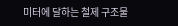미터에 달하는 철제 구조물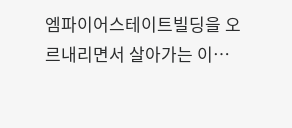엠파이어스테이트빌딩을 오르내리면서 살아가는 이…